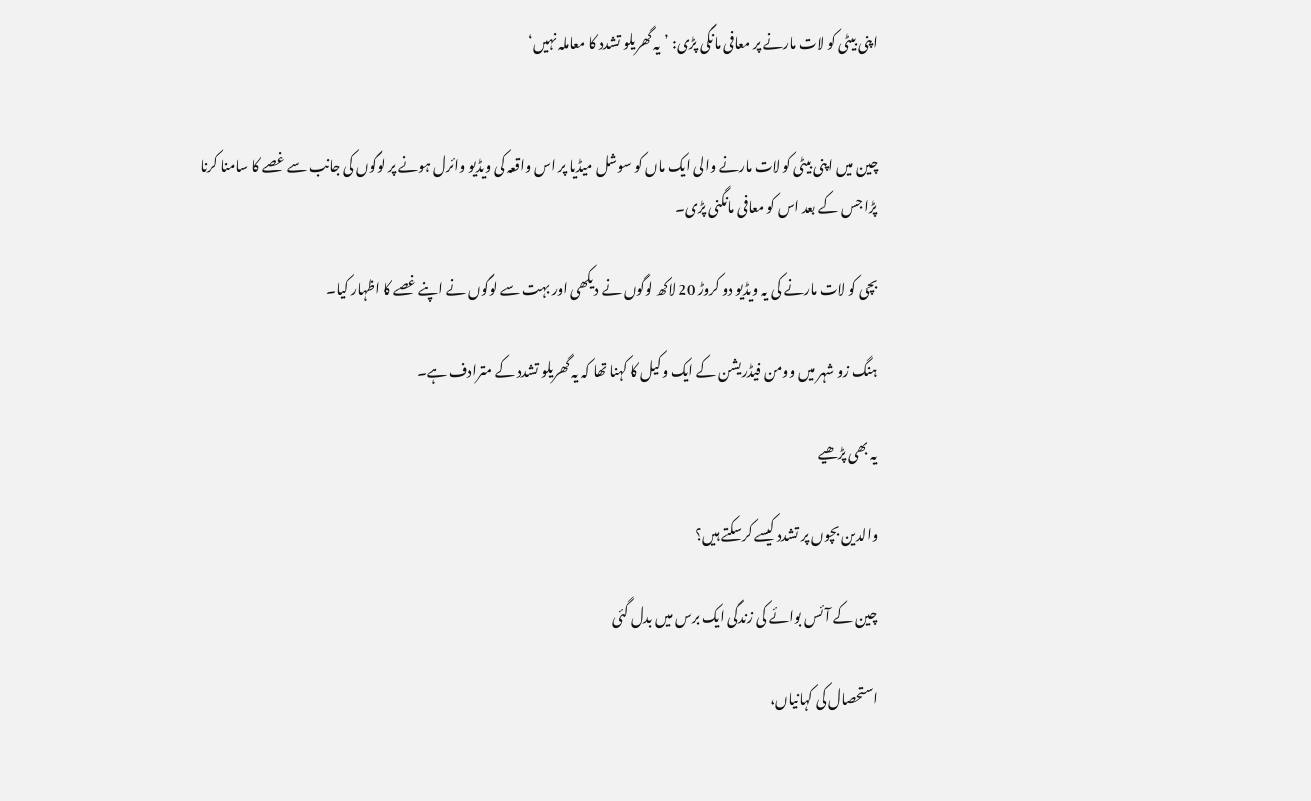اپنی بیٹی کو لات مارنے پر معافی مانگی پڑی: ’یہ گھریلو تشدد کا معاملہ نہیں‘


چین میں اپنی بیٹی کو لات مارنے والی ایک ماں کو سوشل میڈیا پر اس واقعہ کی ویڈیو وائرل ہونے پر لوگوں کی جانب سے غصے کا سامنا کرنا پڑا جس کے بعد اس کو معافی مانگنی پڑی۔

بچی کو لات مارنے کی یہ ویڈیو دو کروڑ 20 لاکھ لوگوں نے دیکھی اور بہت سے لوگوں نے اپنے غصے کا اظہار کیا۔

ہنگ زو شہر میں وومن فیڈریشن کے ایک وکیل کا کہنا تھا کہ یہ گھریلو تشدد کے مترادف ہے۔

یہ بھی پڑھیے

والدین بچوں پر تشدد کیسے کرسکتے ہیں؟

چین کے آئس بوائے کی زندگی ایک برس میں بدل گئی

استحصال کی کہانیاں،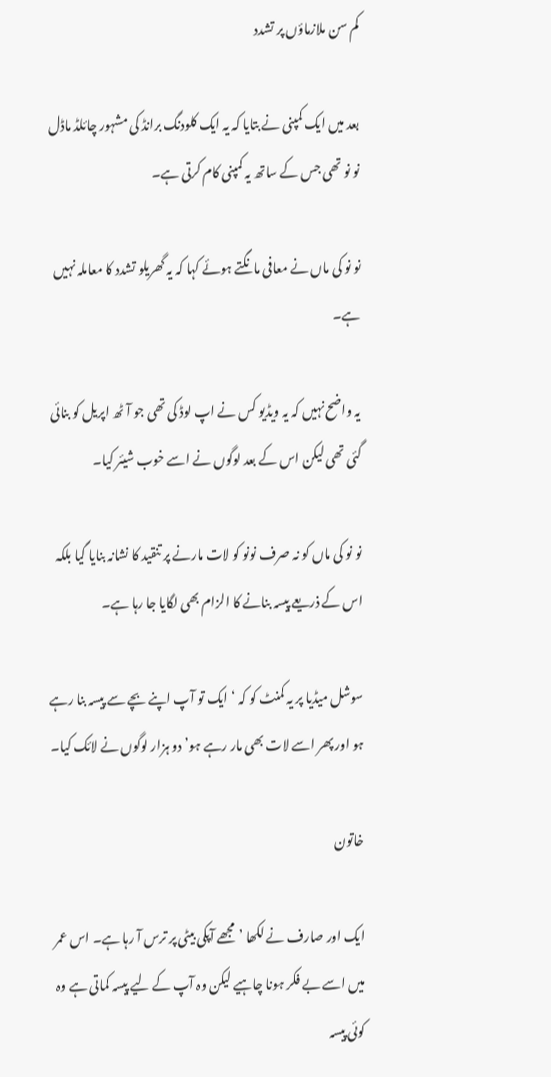کم سن ملازماؤں پر تشدد

بعد میں ایک کمپنی نے بتایا کہ یہ ایک کلودنگ برانڈ کی مشہور چائلڈ ماڈل نو نو تھی جس کے ساتھ یہ کمپنی کام کرتی ہے۔

نو نو کی ماں نے معافی مانگتے ہوئے کہا کہ یہ گھریلو تشدد کا معاملہ نہیں ہے۔

یہ واضح نہیں کہ یہ ویڈیو کس نے اپ لوڈ کی تھی جو آٹھ اپریل کو بنائی گئی تھی لیکن اس کے بعد لوگوں نے اسے خوب شیئر کیا۔

نو نو کی ماں کو نہ صرف نونو کو لات مارنے پر تنقید کا نشانہ بنایا گیا بلکہ اس کے ذریعے پیسہ بنانے کا الزام بھی لگایا جا رہا ہے۔

سوشل میڈیا پر یہ کمنٹ کو کہ ‘ایک تو آپ اپنے بچے سے پیسہ بنا رہے ہو اور پھر اسے لات بھی مار رہے ہو’ دو ہزار لوگوں نے لائک کیا۔

خاتون

ایک اور صارف نے لکھا ’مجھے آپکی بیٹی پر ترس آ رہا ہے۔ اس عمر میں اسے بے فکر ہونا چاہیے لیکن وہ آپ کے لیے پیسہ کماتی ہے وہ کوئی پیسہ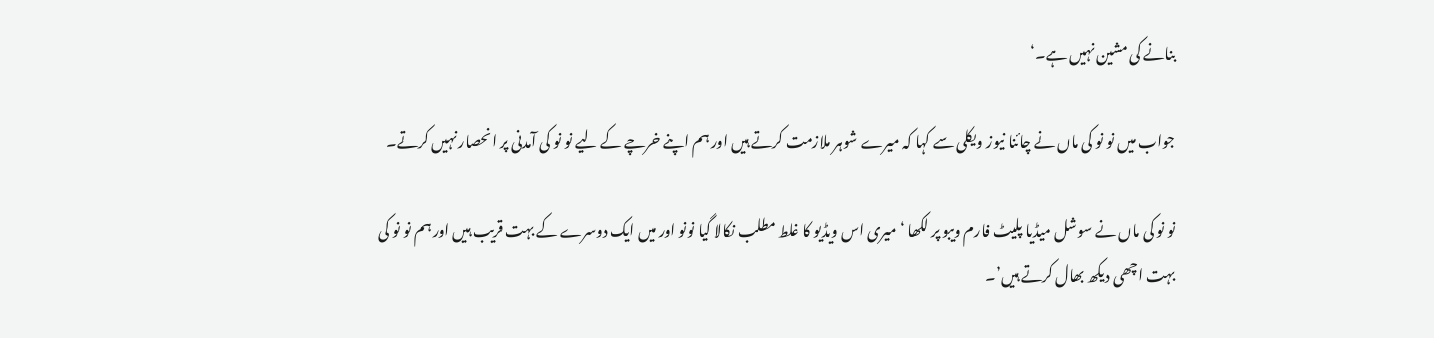بنانے کی مشین نہیں ہے۔‘

جواب میں نو نو کی ماں نے چائنا نیوز ویکلی سے کہا کہ میرے شوہر ملازمت کرتے ہیں اور ہم اپنے خرچے کے لیے نو نو کی آمدنی پر انحصار نہیں کرتے۔

نو نو کی ماں نے سوشل میڈیا پلیٹ فارم ویبو پر لکھا ‘میری اس ویڈیو کا غلط مطلب نکالا گیا نونو اور میں ایک دوسرے کے بہت قریب ہیں اور ہم نو نو کی بہت اچھی دیکھ بھال کرتے ہیں’۔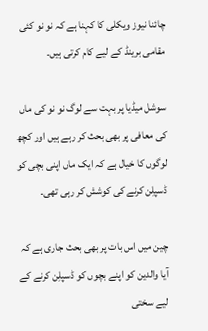چائنا نیوز ویکلی کا کہنا ہے کہ نو نو کئی مقامی برینڈ کے لیے کام کرتی ہیں۔

سوشل میڈیا پر بہت سے لوگ نو نو کی ماں کی معافی پر بھی بحث کر رہے ہیں اور کچھ لوگوں کا خیال ہے کہ ایک ماں اپنی بچی کو ڈسپلِن کرنے کی کوشش کر رہی تھی۔

چین میں اس بات پر بھی بحث جاری ہے کہ آیا والدین کو اپنے بچوں کو ڈسپلِن کرنے کے لیے سختی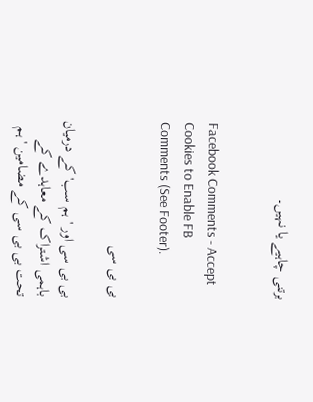برتنی چاہیے یا نہیں۔


Facebook Comments - Accept Cookies to Enable FB Comments (See Footer).

بی بی سی

بی بی سی اور 'ہم سب' کے درمیان باہمی اشتراک کے معاہدے کے تحت بی بی سی کے مضامین 'ہم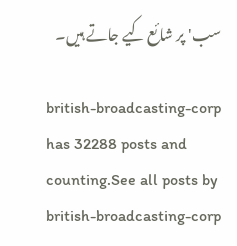سب' پر شائع کیے جاتے ہیں۔

british-broadcasting-corp has 32288 posts and counting.See all posts by british-broadcasting-corp